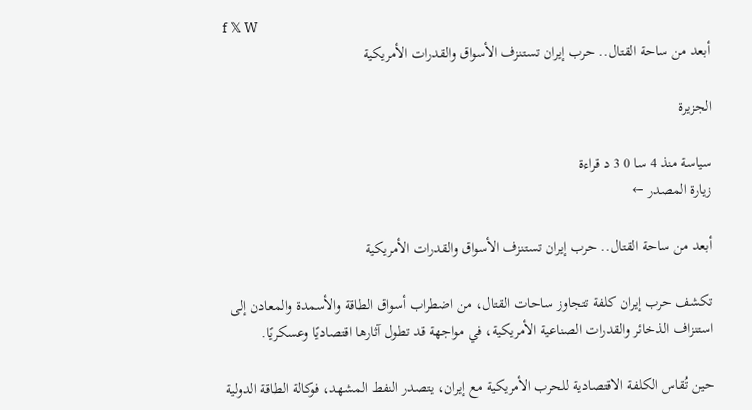f 𝕏 W
أبعد من ساحة القتال.. حرب إيران تستنزف الأسواق والقدرات الأمريكية

الجزيرة

سياسة منذ 4 سا 0 3 د قراءة
زيارة المصدر ←

أبعد من ساحة القتال.. حرب إيران تستنزف الأسواق والقدرات الأمريكية

تكشف حرب إيران كلفة تتجاوز ساحات القتال، من اضطراب أسواق الطاقة والأسمدة والمعادن إلى استنزاف الذخائر والقدرات الصناعية الأمريكية، في مواجهة قد تطول آثارها اقتصاديًا وعسكريًا.

حين تُقاس الكلفة الاقتصادية للحرب الأمريكية مع إيران، يتصدر النفط المشهد، فوكالة الطاقة الدولية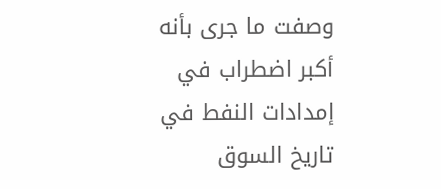وصفت ما جرى بأنه أكبر اضطراب في إمدادات النفط في تاريخ السوق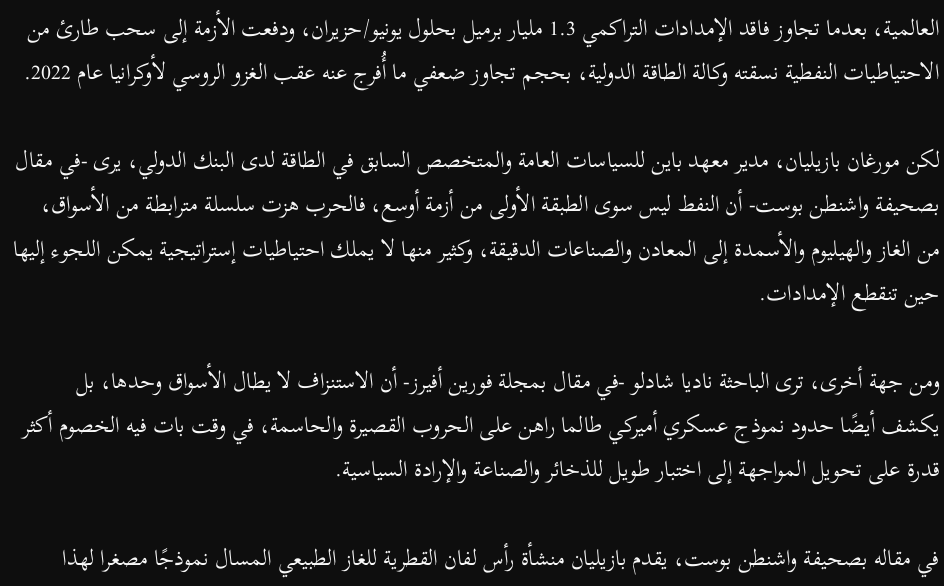العالمية، بعدما تجاوز فاقد الإمدادات التراكمي 1.3 مليار برميل بحلول يونيو/حزيران، ودفعت الأزمة إلى سحب طارئ من الاحتياطيات النفطية نسقته وكالة الطاقة الدولية، بحجم تجاوز ضعفي ما أُفرج عنه عقب الغزو الروسي لأوكرانيا عام 2022.

لكن مورغان بازيليان، مدير معهد باين للسياسات العامة والمتخصص السابق في الطاقة لدى البنك الدولي، يرى -في مقال بصحيفة واشنطن بوست- أن النفط ليس سوى الطبقة الأولى من أزمة أوسع، فالحرب هزت سلسلة مترابطة من الأسواق، من الغاز والهيليوم والأسمدة إلى المعادن والصناعات الدقيقة، وكثير منها لا يملك احتياطيات إستراتيجية يمكن اللجوء إليها حين تنقطع الإمدادات.

ومن جهة أخرى، ترى الباحثة ناديا شادلو -في مقال بمجلة فورين أفيرز- أن الاستنزاف لا يطال الأسواق وحدها، بل يكشف أيضًا حدود نموذج عسكري أميركي طالما راهن على الحروب القصيرة والحاسمة، في وقت بات فيه الخصوم أكثر قدرة على تحويل المواجهة إلى اختبار طويل للذخائر والصناعة والإرادة السياسية.

في مقاله بصحيفة واشنطن بوست، يقدم بازيليان منشأة رأس لفان القطرية للغاز الطبيعي المسال نموذجًا مصغرا لهذا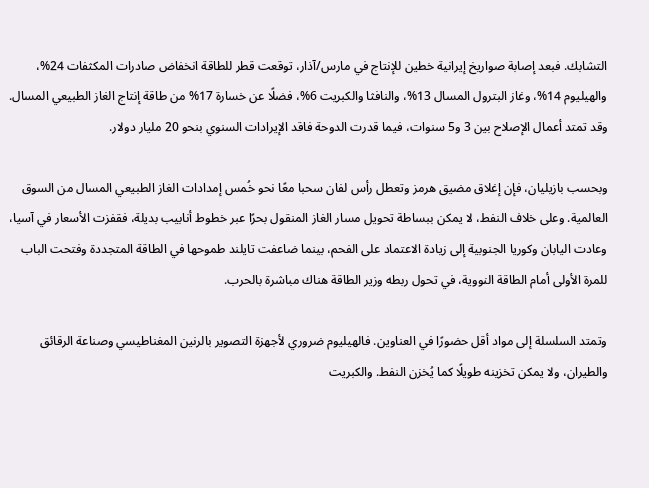التشابك. فبعد إصابة صواريخ إيرانية خطين للإنتاج في مارس/آذار، توقعت قطر للطاقة انخفاض صادرات المكثفات 24%، والهيليوم 14%، وغاز البترول المسال 13%، والنافثا والكبريت 6%، فضلًا عن خسارة 17% من طاقة إنتاج الغاز الطبيعي المسال. وقد تمتد أعمال الإصلاح بين 3 و5 سنوات، فيما قدرت الدوحة فاقد الإيرادات السنوي بنحو 20 مليار دولار.

وبحسب بازيليان، فإن إغلاق مضيق هرمز وتعطل رأس لفان سحبا معًا نحو خُمس إمدادات الغاز الطبيعي المسال من السوق العالمية. وعلى خلاف النفط، لا يمكن ببساطة تحويل مسار الغاز المنقول بحرًا عبر خطوط أنابيب بديلة، فقفزت الأسعار في آسيا، وعادت اليابان وكوريا الجنوبية إلى زيادة الاعتماد على الفحم، بينما ضاعفت تايلند طموحها في الطاقة المتجددة وفتحت الباب للمرة الأولى أمام الطاقة النووية، في تحول ربطه وزير الطاقة هناك مباشرة بالحرب.

وتمتد السلسلة إلى مواد أقل حضورًا في العناوين. فالهيليوم ضروري لأجهزة التصوير بالرنين المغناطيسي وصناعة الرقائق والطيران، ولا يمكن تخزينه طويلًا كما يُخزن النفط. والكبريت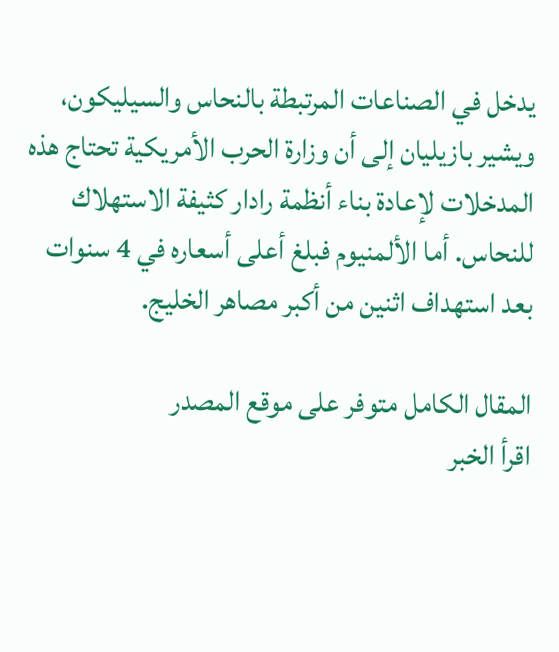يدخل في الصناعات المرتبطة بالنحاس والسيليكون، ويشير بازيليان إلى أن وزارة الحرب الأمريكية تحتاج هذه المدخلات لإعادة بناء أنظمة رادار كثيفة الاستهلاك للنحاس. أما الألمنيوم فبلغ أعلى أسعاره في 4 سنوات بعد استهداف اثنين من أكبر مصاهر الخليج.

المقال الكامل متوفر على موقع المصدر
اقرأ الخبر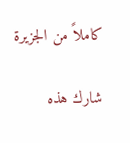كاملاً من الجزيرة

شارك هذه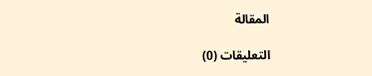المقالة

التعليقات (0)